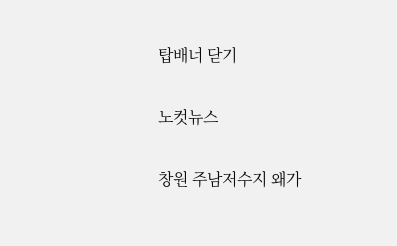탑배너 닫기

노컷뉴스

창원 주남저수지 왜가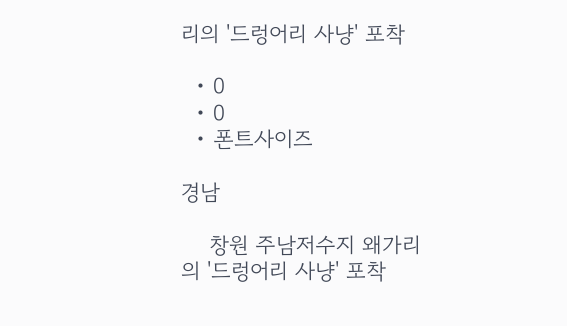리의 '드렁어리 사냥' 포착

  • 0
  • 0
  • 폰트사이즈

경남

    창원 주남저수지 왜가리의 '드렁어리 사냥' 포착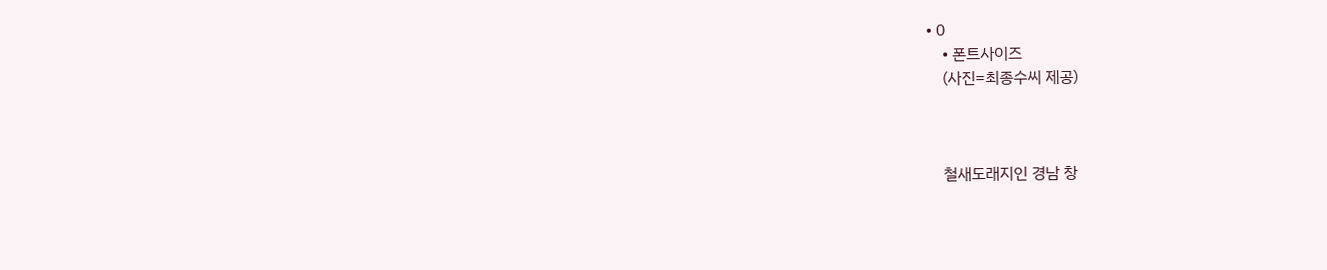• 0
    • 폰트사이즈
    (사진=최종수씨 제공)



    철새도래지인 경남 창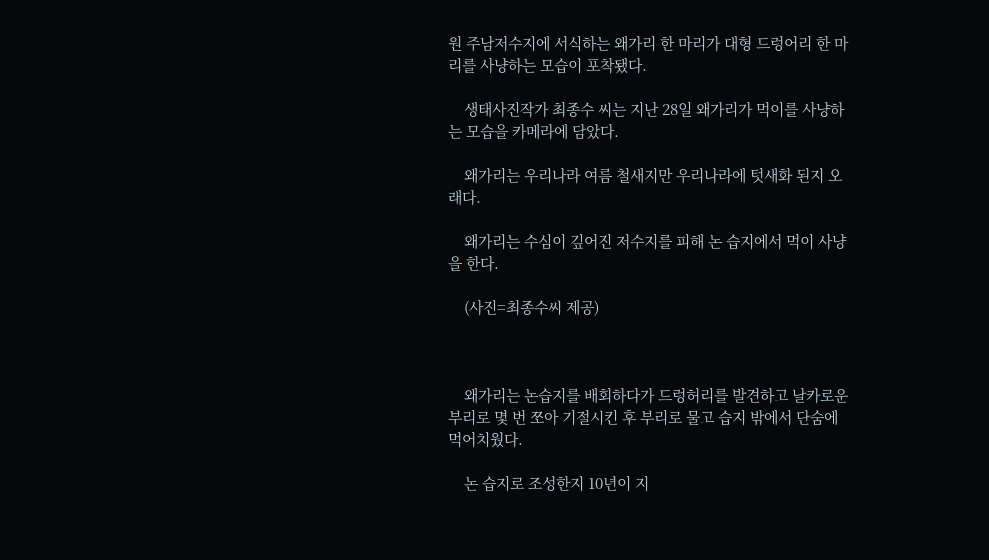원 주남저수지에 서식하는 왜가리 한 마리가 대형 드렁어리 한 마리를 사냥하는 모습이 포착됐다.

    생태사진작가 최종수 씨는 지난 28일 왜가리가 먹이를 사냥하는 모습을 카메라에 담았다.

    왜가리는 우리나라 여름 철새지만 우리나라에 텃새화 된지 오래다.

    왜가리는 수심이 깊어진 저수지를 피해 논 습지에서 먹이 사냥을 한다.

    (사진=최종수씨 제공)



    왜가리는 논습지를 배회하다가 드렁허리를 발견하고 날카로운 부리로 몇 번 쪼아 기절시킨 후 부리로 물고 습지 밖에서 단숨에 먹어치웠다.

    논 습지로 조성한지 10년이 지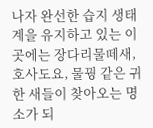나자 완선한 습지 생태계을 유지하고 있는 이곳에는 장다리물떼새, 호사도요, 물꿩 같은 귀한 새들이 찾아오는 명소가 되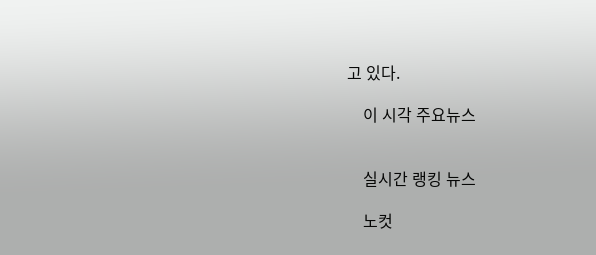고 있다.

    이 시각 주요뉴스


    실시간 랭킹 뉴스

    노컷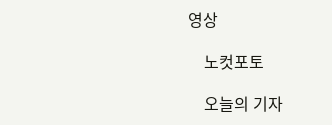영상

    노컷포토

    오늘의 기자